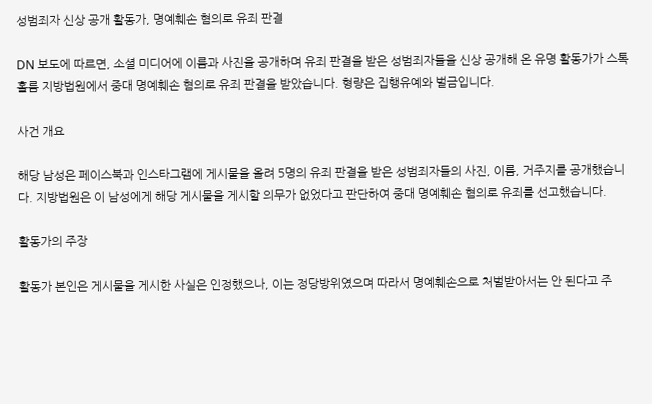성범죄자 신상 공개 활동가, 명예훼손 혐의로 유죄 판결

DN 보도에 따르면, 소셜 미디어에 이름과 사진을 공개하며 유죄 판결을 받은 성범죄자들을 신상 공개해 온 유명 활동가가 스톡홀름 지방법원에서 중대 명예훼손 혐의로 유죄 판결을 받았습니다. 형량은 집행유예와 벌금입니다.

사건 개요

해당 남성은 페이스북과 인스타그램에 게시물을 올려 5명의 유죄 판결을 받은 성범죄자들의 사진, 이름, 거주지를 공개했습니다. 지방법원은 이 남성에게 해당 게시물을 게시할 의무가 없었다고 판단하여 중대 명예훼손 혐의로 유죄를 선고했습니다.

활동가의 주장

활동가 본인은 게시물을 게시한 사실은 인정했으나, 이는 정당방위였으며 따라서 명예훼손으로 처벌받아서는 안 된다고 주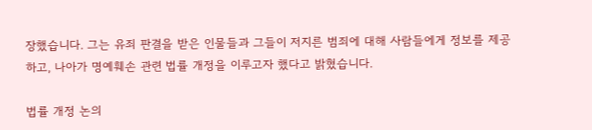장했습니다. 그는 유죄 판결을 받은 인물들과 그들이 저지른 범죄에 대해 사람들에게 정보를 제공하고, 나아가 명예훼손 관련 법률 개정을 이루고자 했다고 밝혔습니다.

법률 개정 논의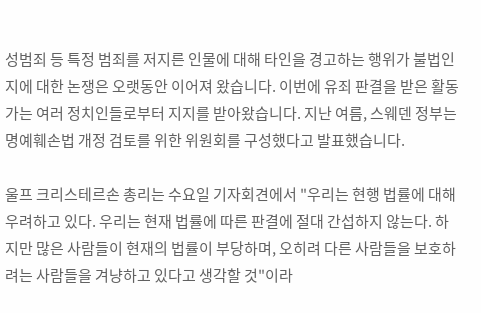성범죄 등 특정 범죄를 저지른 인물에 대해 타인을 경고하는 행위가 불법인지에 대한 논쟁은 오랫동안 이어져 왔습니다. 이번에 유죄 판결을 받은 활동가는 여러 정치인들로부터 지지를 받아왔습니다. 지난 여름, 스웨덴 정부는 명예훼손법 개정 검토를 위한 위원회를 구성했다고 발표했습니다.

울프 크리스테르손 총리는 수요일 기자회견에서 "우리는 현행 법률에 대해 우려하고 있다. 우리는 현재 법률에 따른 판결에 절대 간섭하지 않는다. 하지만 많은 사람들이 현재의 법률이 부당하며, 오히려 다른 사람들을 보호하려는 사람들을 겨냥하고 있다고 생각할 것"이라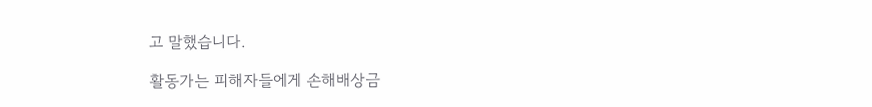고 말했습니다.

활동가는 피해자들에게 손해배상금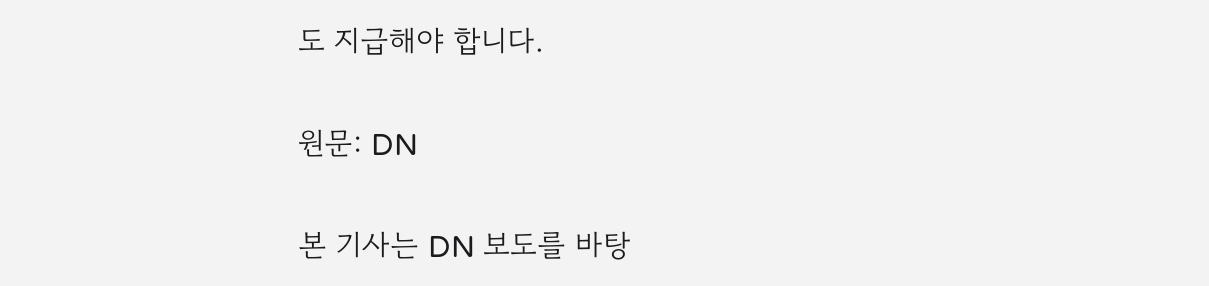도 지급해야 합니다.

원문: DN

본 기사는 DN 보도를 바탕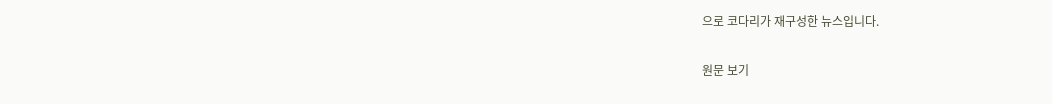으로 코다리가 재구성한 뉴스입니다.

원문 보기